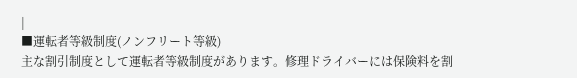|
■運転者等級制度(ノンフリート等級)
主な割引制度として運転者等級制度があります。修理ドライバーには保険料を割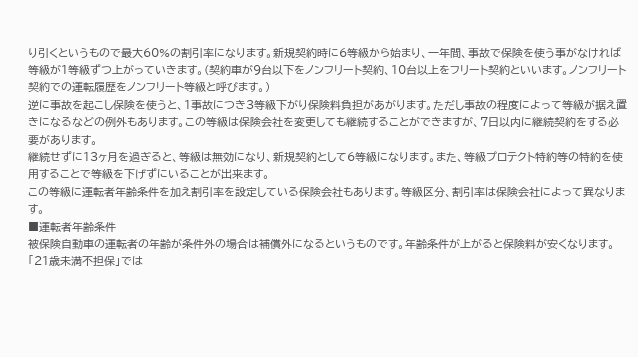り引くというもので最大60%の割引率になります。新規契約時に6等級から始まり、一年間、事故で保険を使う事がなければ等級が1等級ずつ上がっていきます。(契約車が9台以下をノンフリート契約、10台以上をフリート契約といいます。ノンフリート契約での運転履歴をノンフリート等級と呼びます。)
逆に事故を起こし保険を使うと、1事故につき3等級下がり保険料負担があがります。ただし事故の程度によって等級が据え置きになるなどの例外もあります。この等級は保険会社を変更しても継続することができますが、7日以内に継続契約をする必要があります。
継続せずに13ヶ月を過ぎると、等級は無効になり、新規契約として6等級になります。また、等級プロテクト特約等の特約を使用することで等級を下げずにいることが出来ます。
この等級に運転者年齢条件を加え割引率を設定している保険会社もあります。等級区分、割引率は保険会社によって異なります。
■運転者年齢条件
被保険自動車の運転者の年齢が条件外の場合は補償外になるというものです。年齢条件が上がると保険料が安くなります。「21歳未満不担保」では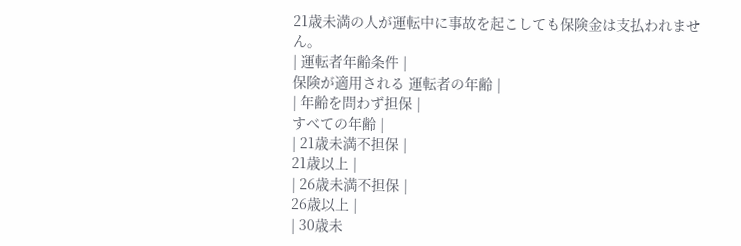21歳未満の人が運転中に事故を起こしても保険金は支払われません。
| 運転者年齢条件 |
保険が適用される 運転者の年齢 |
| 年齢を問わず担保 |
すべての年齢 |
| 21歳未満不担保 |
21歳以上 |
| 26歳未満不担保 |
26歳以上 |
| 30歳未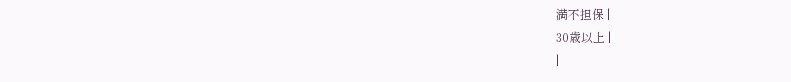満不担保 |
30歳以上 |
|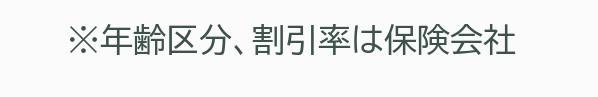※年齢区分、割引率は保険会社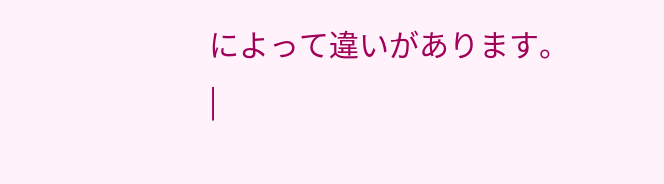によって違いがあります。
|